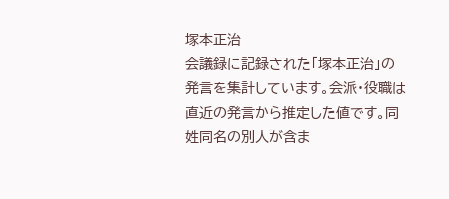塚本正治
会議録に記録された「塚本正治」の発言を集計しています。会派・役職は直近の発言から推定した値です。同姓同名の別人が含ま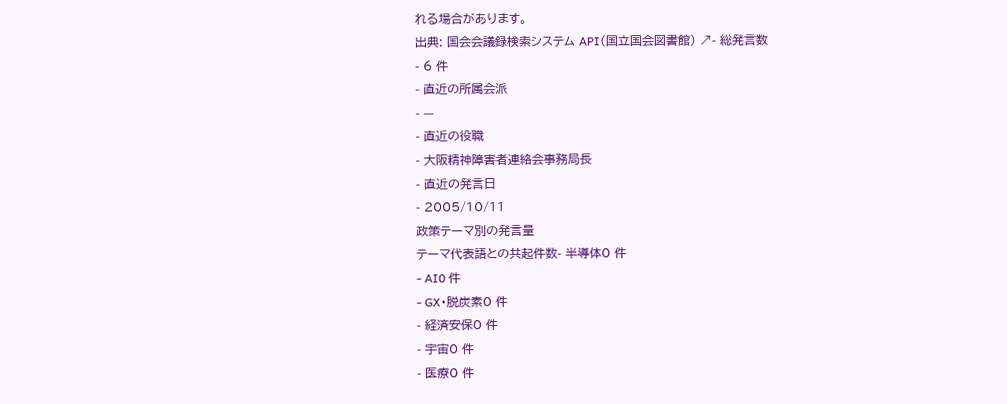れる場合があります。
出典: 国会会議録検索システム API(国立国会図書館) ↗- 総発言数
- 6 件
- 直近の所属会派
- —
- 直近の役職
- 大阪精神障害者連絡会事務局長
- 直近の発言日
- 2005/10/11
政策テーマ別の発言量
テーマ代表語との共起件数- 半導体0 件
- AI0 件
- GX・脱炭素0 件
- 経済安保0 件
- 宇宙0 件
- 医療0 件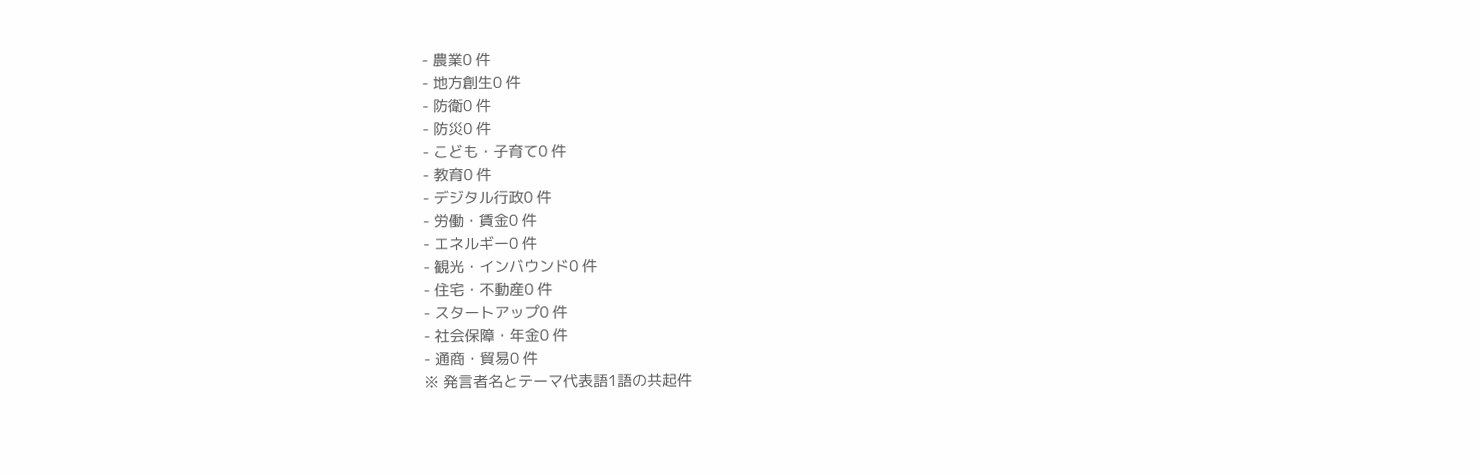- 農業0 件
- 地方創生0 件
- 防衛0 件
- 防災0 件
- こども・子育て0 件
- 教育0 件
- デジタル行政0 件
- 労働・賃金0 件
- エネルギー0 件
- 観光・インバウンド0 件
- 住宅・不動産0 件
- スタートアップ0 件
- 社会保障・年金0 件
- 通商・貿易0 件
※ 発言者名とテーマ代表語1語の共起件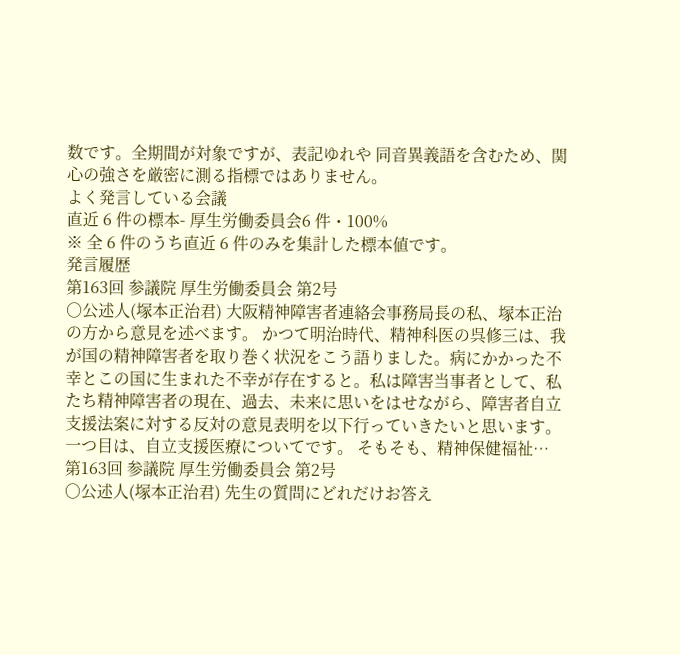数です。全期間が対象ですが、表記ゆれや 同音異義語を含むため、関心の強さを厳密に測る指標ではありません。
よく発言している会議
直近 6 件の標本- 厚生労働委員会6 件・100%
※ 全 6 件のうち直近 6 件のみを集計した標本値です。
発言履歴
第163回 参議院 厚生労働委員会 第2号
○公述人(塚本正治君) 大阪精神障害者連絡会事務局長の私、塚本正治の方から意見を述べます。 かつて明治時代、精神科医の呉修三は、我が国の精神障害者を取り巻く状況をこう語りました。病にかかった不幸とこの国に生まれた不幸が存在すると。私は障害当事者として、私たち精神障害者の現在、過去、未来に思いをはせながら、障害者自立支援法案に対する反対の意見表明を以下行っていきたいと思います。 一つ目は、自立支援医療についてです。 そもそも、精神保健福祉…
第163回 参議院 厚生労働委員会 第2号
○公述人(塚本正治君) 先生の質問にどれだけお答え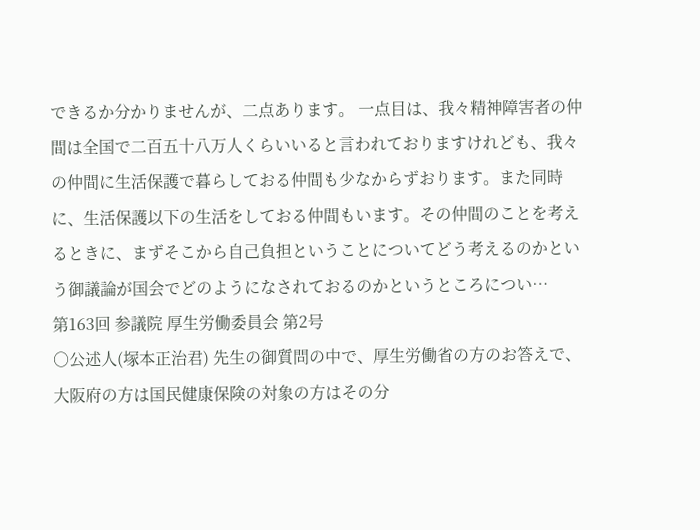できるか分かりませんが、二点あります。 一点目は、我々精神障害者の仲間は全国で二百五十八万人くらいいると言われておりますけれども、我々の仲間に生活保護で暮らしておる仲間も少なからずおります。また同時に、生活保護以下の生活をしておる仲間もいます。その仲間のことを考えるときに、まずそこから自己負担ということについてどう考えるのかという御議論が国会でどのようになされておるのかというところについ…
第163回 参議院 厚生労働委員会 第2号
○公述人(塚本正治君) 先生の御質問の中で、厚生労働省の方のお答えで、大阪府の方は国民健康保険の対象の方はその分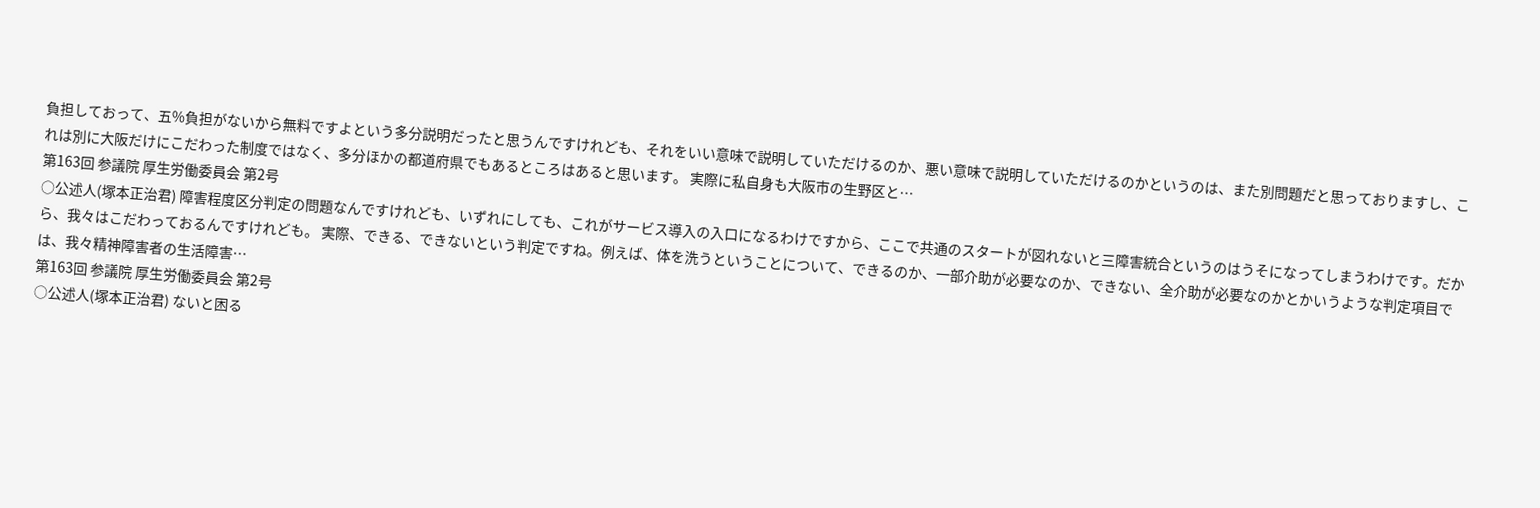負担しておって、五%負担がないから無料ですよという多分説明だったと思うんですけれども、それをいい意味で説明していただけるのか、悪い意味で説明していただけるのかというのは、また別問題だと思っておりますし、これは別に大阪だけにこだわった制度ではなく、多分ほかの都道府県でもあるところはあると思います。 実際に私自身も大阪市の生野区と…
第163回 参議院 厚生労働委員会 第2号
○公述人(塚本正治君) 障害程度区分判定の問題なんですけれども、いずれにしても、これがサービス導入の入口になるわけですから、ここで共通のスタートが図れないと三障害統合というのはうそになってしまうわけです。だから、我々はこだわっておるんですけれども。 実際、できる、できないという判定ですね。例えば、体を洗うということについて、できるのか、一部介助が必要なのか、できない、全介助が必要なのかとかいうような判定項目では、我々精神障害者の生活障害…
第163回 参議院 厚生労働委員会 第2号
○公述人(塚本正治君) ないと困る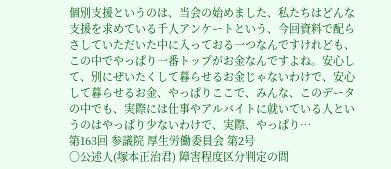個別支援というのは、当会の始めました、私たちはどんな支援を求めている千人アンケートという、今回資料で配らさしていただいた中に入っておる一つなんですけれども、この中でやっぱり一番トップがお金なんですよね。安心して、別にぜいたくして暮らせるお金じゃないわけで、安心して暮らせるお金、やっぱりここで、みんな、このデータの中でも、実際には仕事やアルバイトに就いている人というのはやっぱり少ないわけで、実際、やっぱり…
第163回 参議院 厚生労働委員会 第2号
○公述人(塚本正治君) 障害程度区分判定の問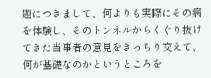題につきまして、何よりも実際にその病を体験し、そのトンネルからくぐり抜けてきた当事者の意見をきっちり交えて、何が基礎なのかというところを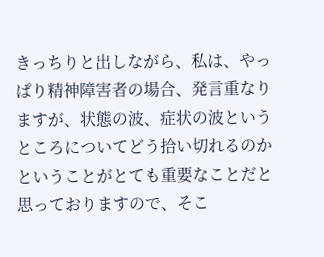きっちりと出しながら、私は、やっぱり精神障害者の場合、発言重なりますが、状態の波、症状の波というところについてどう拾い切れるのかということがとても重要なことだと思っておりますので、そこ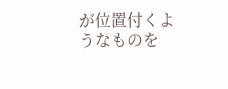が位置付くようなものを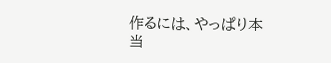作るには、やっぱり本当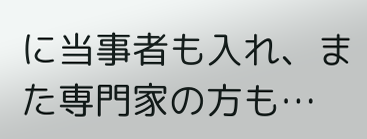に当事者も入れ、また専門家の方も…